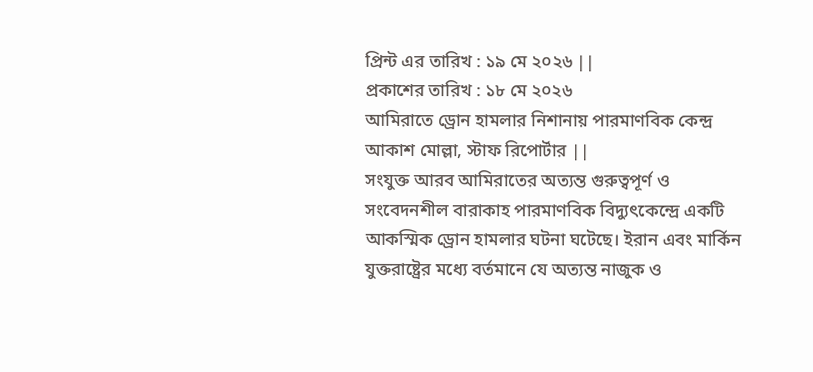প্রিন্ট এর তারিখ : ১৯ মে ২০২৬ ||
প্রকাশের তারিখ : ১৮ মে ২০২৬
আমিরাতে ড্রোন হামলার নিশানায় পারমাণবিক কেন্দ্র
আকাশ মোল্লা, স্টাফ রিপোর্টার ||
সংযুক্ত আরব আমিরাতের অত্যন্ত গুরুত্বপূর্ণ ও সংবেদনশীল বারাকাহ পারমাণবিক বিদ্যুৎকেন্দ্রে একটি আকস্মিক ড্রোন হামলার ঘটনা ঘটেছে। ইরান এবং মার্কিন যুক্তরাষ্ট্রের মধ্যে বর্তমানে যে অত্যন্ত নাজুক ও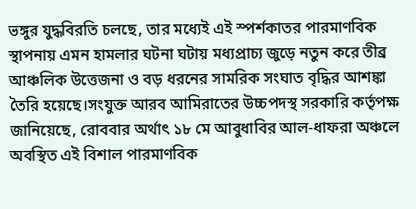ভঙ্গুর যুদ্ধবিরতি চলছে, তার মধ্যেই এই স্পর্শকাতর পারমাণবিক স্থাপনায় এমন হামলার ঘটনা ঘটায় মধ্যপ্রাচ্য জুড়ে নতুন করে তীব্র আঞ্চলিক উত্তেজনা ও বড় ধরনের সামরিক সংঘাত বৃদ্ধির আশঙ্কা তৈরি হয়েছে।সংযুক্ত আরব আমিরাতের উচ্চপদস্থ সরকারি কর্তৃপক্ষ জানিয়েছে, রোববার অর্থাৎ ১৮ মে আবুধাবির আল-ধাফরা অঞ্চলে অবস্থিত এই বিশাল পারমাণবিক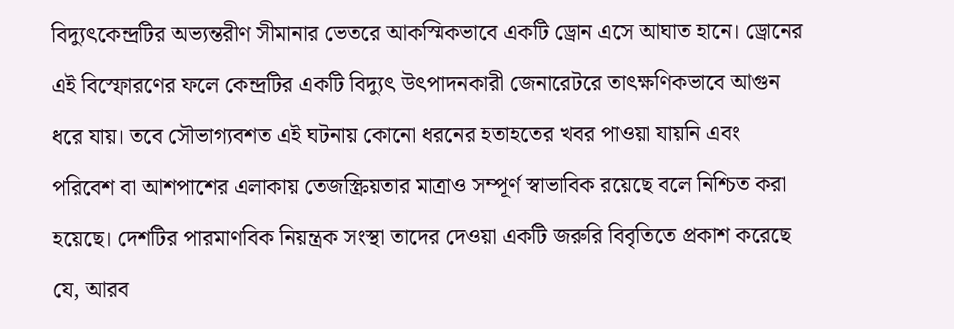বিদ্যুৎকেন্দ্রটির অভ্যন্তরীণ সীমানার ভেতরে আকস্মিকভাবে একটি ড্রোন এসে আঘাত হানে। ড্রোনের এই বিস্ফোরণের ফলে কেন্দ্রটির একটি বিদ্যুৎ উৎপাদনকারী জেনারেটরে তাৎক্ষণিকভাবে আগুন ধরে যায়। তবে সৌভাগ্যবশত এই ঘটনায় কোনো ধরনের হতাহতের খবর পাওয়া যায়নি এবং পরিবেশ বা আশপাশের এলাকায় তেজস্ক্রিয়তার মাত্রাও সম্পূর্ণ স্বাভাবিক রয়েছে বলে নিশ্চিত করা হয়েছে। দেশটির পারমাণবিক নিয়ন্ত্রক সংস্থা তাদের দেওয়া একটি জরুরি বিবৃতিতে প্রকাশ করেছে যে, আরব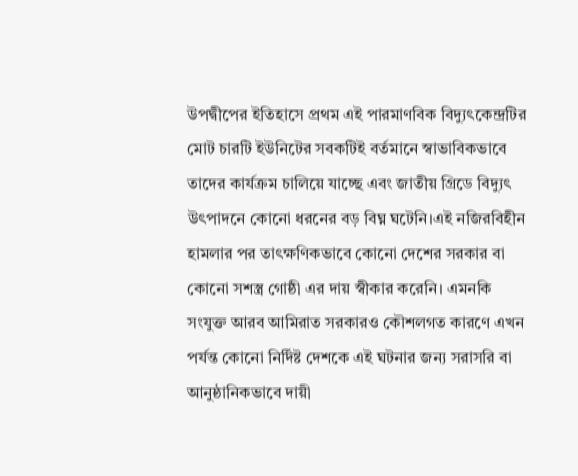উপদ্বীপের ইতিহাসে প্রথম এই পারমাণবিক বিদ্যুৎকেন্দ্রটির মোট চারটি ইউনিটের সবকটিই বর্তমানে স্বাভাবিকভাবে তাদের কার্যক্রম চালিয়ে যাচ্ছে এবং জাতীয় গ্রিডে বিদ্যুৎ উৎপাদনে কোনো ধরনের বড় বিঘ্ন ঘটেনি।এই নজিরবিহীন হামলার পর তাৎক্ষণিকভাবে কোনো দেশের সরকার বা কোনো সশস্ত্র গোষ্ঠী এর দায় স্বীকার করেনি। এমনকি সংযুক্ত আরব আমিরাত সরকারও কৌশলগত কারণে এখন পর্যন্ত কোনো নির্দিষ্ট দেশকে এই ঘটনার জন্য সরাসরি বা আনুষ্ঠানিকভাবে দায়ী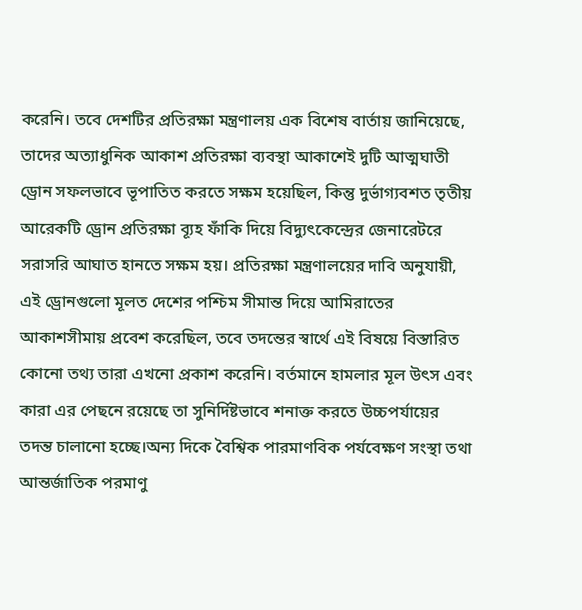করেনি। তবে দেশটির প্রতিরক্ষা মন্ত্রণালয় এক বিশেষ বার্তায় জানিয়েছে, তাদের অত্যাধুনিক আকাশ প্রতিরক্ষা ব্যবস্থা আকাশেই দুটি আত্মঘাতী ড্রোন সফলভাবে ভূপাতিত করতে সক্ষম হয়েছিল, কিন্তু দুর্ভাগ্যবশত তৃতীয় আরেকটি ড্রোন প্রতিরক্ষা ব্যূহ ফাঁকি দিয়ে বিদ্যুৎকেন্দ্রের জেনারেটরে সরাসরি আঘাত হানতে সক্ষম হয়। প্রতিরক্ষা মন্ত্রণালয়ের দাবি অনুযায়ী, এই ড্রোনগুলো মূলত দেশের পশ্চিম সীমান্ত দিয়ে আমিরাতের আকাশসীমায় প্রবেশ করেছিল, তবে তদন্তের স্বার্থে এই বিষয়ে বিস্তারিত কোনো তথ্য তারা এখনো প্রকাশ করেনি। বর্তমানে হামলার মূল উৎস এবং কারা এর পেছনে রয়েছে তা সুনির্দিষ্টভাবে শনাক্ত করতে উচ্চপর্যায়ের তদন্ত চালানো হচ্ছে।অন্য দিকে বৈশ্বিক পারমাণবিক পর্যবেক্ষণ সংস্থা তথা আন্তর্জাতিক পরমাণু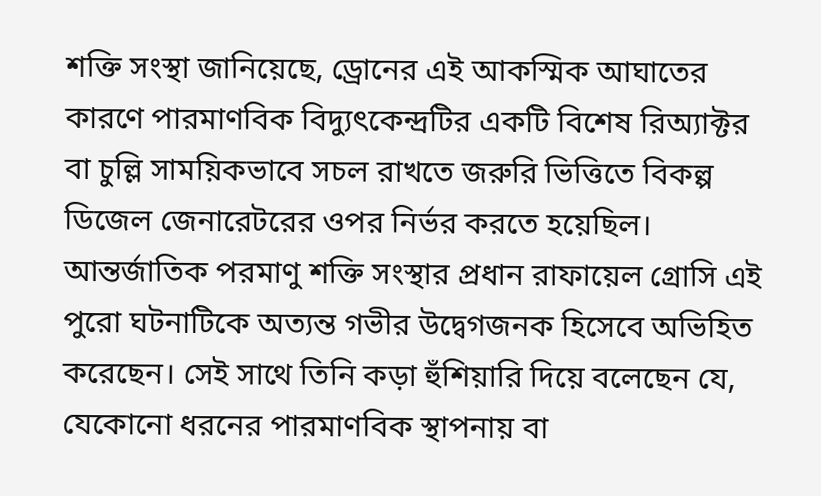শক্তি সংস্থা জানিয়েছে, ড্রোনের এই আকস্মিক আঘাতের কারণে পারমাণবিক বিদ্যুৎকেন্দ্রটির একটি বিশেষ রিঅ্যাক্টর বা চুল্লি সাময়িকভাবে সচল রাখতে জরুরি ভিত্তিতে বিকল্প ডিজেল জেনারেটরের ওপর নির্ভর করতে হয়েছিল। আন্তর্জাতিক পরমাণু শক্তি সংস্থার প্রধান রাফায়েল গ্রোসি এই পুরো ঘটনাটিকে অত্যন্ত গভীর উদ্বেগজনক হিসেবে অভিহিত করেছেন। সেই সাথে তিনি কড়া হুঁশিয়ারি দিয়ে বলেছেন যে, যেকোনো ধরনের পারমাণবিক স্থাপনায় বা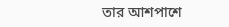তার আশপাশে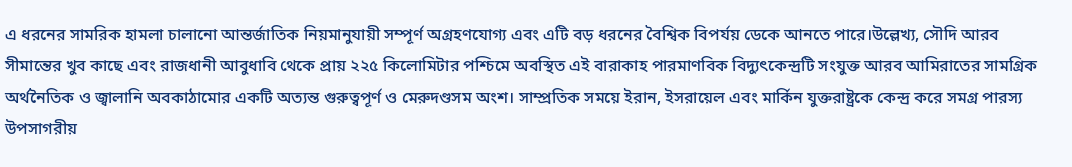এ ধরনের সামরিক হামলা চালানো আন্তর্জাতিক নিয়মানুযায়ী সম্পূর্ণ অগ্রহণযোগ্য এবং এটি বড় ধরনের বৈশ্বিক বিপর্যয় ডেকে আনতে পারে।উল্লেখ্য, সৌদি আরব সীমান্তের খুব কাছে এবং রাজধানী আবুধাবি থেকে প্রায় ২২৫ কিলোমিটার পশ্চিমে অবস্থিত এই বারাকাহ পারমাণবিক বিদ্যুৎকেন্দ্রটি সংযুক্ত আরব আমিরাতের সামগ্রিক অর্থনৈতিক ও জ্বালানি অবকাঠামোর একটি অত্যন্ত গুরুত্বপূর্ণ ও মেরুদণ্ডসম অংশ। সাম্প্রতিক সময়ে ইরান, ইসরায়েল এবং মার্কিন যুক্তরাষ্ট্রকে কেন্দ্র করে সমগ্র পারস্য উপসাগরীয়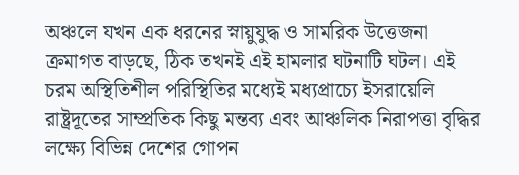অঞ্চলে যখন এক ধরনের স্নায়ুযুদ্ধ ও সামরিক উত্তেজনা ক্রমাগত বাড়ছে, ঠিক তখনই এই হামলার ঘটনাটি ঘটল। এই চরম অস্থিতিশীল পরিস্থিতির মধ্যেই মধ্যপ্রাচ্যে ইসরায়েলি রাষ্ট্রদূতের সাম্প্রতিক কিছু মন্তব্য এবং আঞ্চলিক নিরাপত্তা বৃদ্ধির লক্ষ্যে বিভিন্ন দেশের গোপন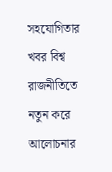সহযোগিতার খবর বিশ্ব রাজনীতিতে নতুন করে আলোচনার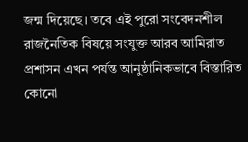জন্ম দিয়েছে। তবে এই পুরো সংবেদনশীল রাজনৈতিক বিষয়ে সংযুক্ত আরব আমিরাত প্রশাসন এখন পর্যন্ত আনুষ্ঠানিকভাবে বিস্তারিত কোনো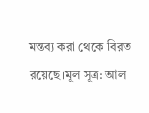মন্তব্য করা থেকে বিরত রয়েছে।মূল সূত্র: আল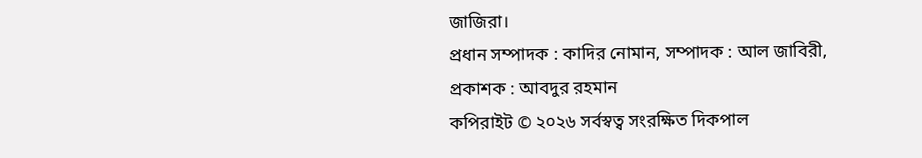জাজিরা।
প্রধান সম্পাদক : কাদির নোমান, সম্পাদক : আল জাবিরী, প্রকাশক : আবদুর রহমান
কপিরাইট © ২০২৬ সর্বস্বত্ব সংরক্ষিত দিকপাল